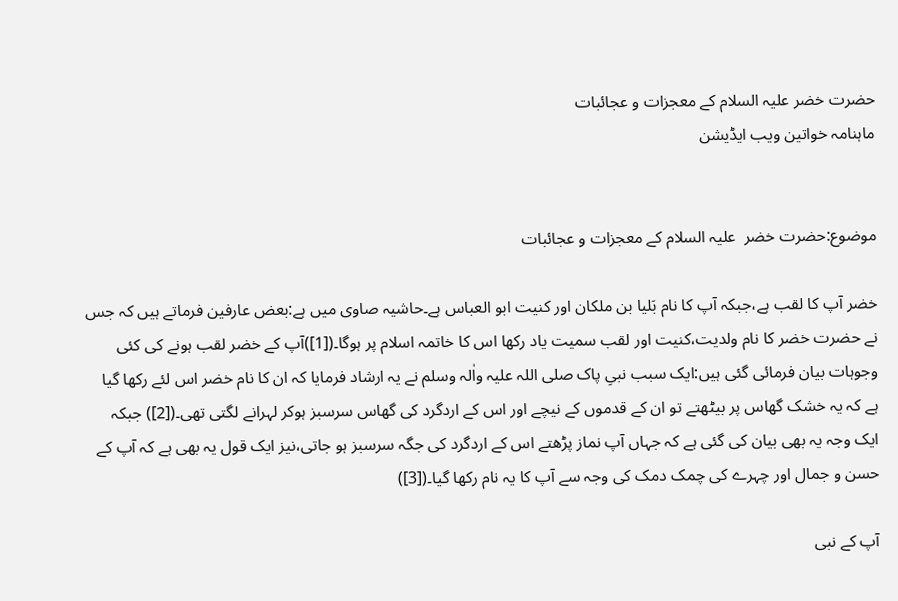حضرت خضر علیہ السلام کے معجزات و عجائبات
ماہنامہ خواتین ویب ایڈیشن


موضوع:حضرت خضر  علیہ السلام کے معجزات و عجائبات

خضر آپ کا لقب ہے،جبکہ آپ کا نام بَلیا بن ملکان اور کنیت ابو العباس ہے۔حاشیہ صاوی میں ہے:بعض عارفین فرماتے ہیں کہ جس نے حضرت خضر کا نام ولدیت،کنیت اور لقب سمیت یاد رکھا اس کا خاتمہ اسلام پر ہوگا۔([1])آپ کے خضر لقب ہونے کی کئی وجوہات بیان فرمائی گئی ہیں:ایک سبب نبیِ پاک صلی اللہ علیہ واٰلہ وسلم نے یہ ارشاد فرمایا کہ ان کا نام خضر اس لئے رکھا گیا ہے کہ یہ خشک گھاس پر بیٹھتے تو ان کے قدموں کے نیچے اور اس کے اردگرد کی گھاس سرسبز ہوکر لہرانے لگتی تھی۔([2]) جبکہ ایک وجہ یہ بھی بیان کی گئی ہے کہ جہاں آپ نماز پڑھتے اس کے اردگرد کی جگہ سرسبز ہو جاتی،نیز ایک قول یہ بھی ہے کہ آپ کے حسن و جمال اور چہرے کی چمک دمک کی وجہ سے آپ کا یہ نام رکھا گیا۔([3])

آپ کے نبی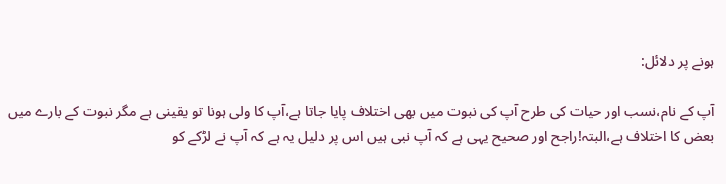ہونے پر دلائل:

آپ کے نام،نسب اور حیات کی طرح آپ کی نبوت میں بھی اختلاف پایا جاتا ہے،آپ کا ولی ہونا تو یقینی ہے مگر نبوت کے بارے میں بعض کا اختلاف ہے،البتہ!راجح اور صحیح یہی ہے کہ آپ نبی ہیں اس پر دلیل یہ ہے کہ آپ نے لڑکے کو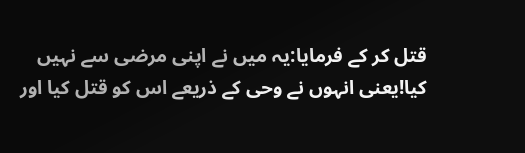قتل کر کے فرمایا:یہ میں نے اپنی مرضی سے نہیں کیا!یعنی انہوں نے وحی کے ذریعے اس کو قتل کیا اور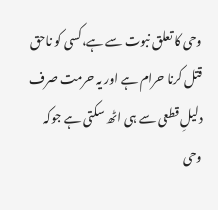وحی کا تعلق نبوت سے ہے،کسی کو ناحق قتل کرنا حرام ہے اور یہ حرمت صرف دلیلِ قطعی سے ہی اٹھ سکتی ہے جوکہ وحی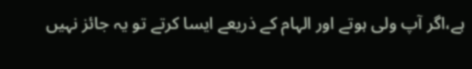ہے،اگر آپ ولی ہوتے اور الہام کے ذریعے ایسا کرتے تو یہ جائز نہیں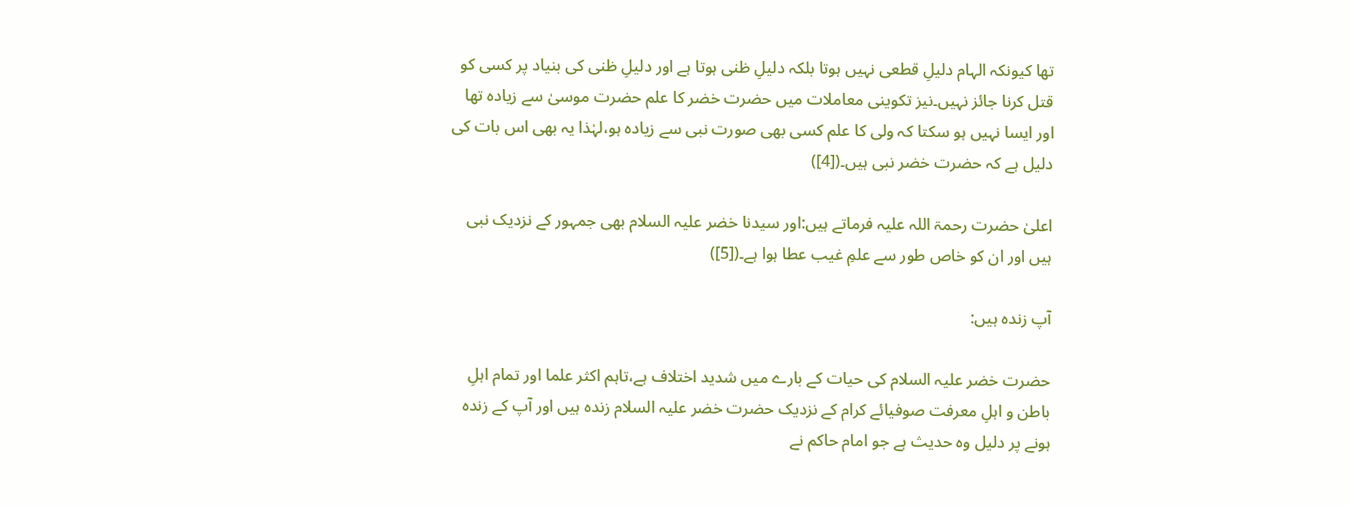تھا کیونکہ الہام دلیلِ قطعی نہیں ہوتا بلکہ دلیلِ ظنی ہوتا ہے اور دلیلِ ظنی کی بنیاد پر کسی کو قتل کرنا جائز نہیں۔نیز تکوینی معاملات میں حضرت خضر کا علم حضرت موسیٰ سے زیادہ تھا اور ایسا نہیں ہو سکتا کہ ولی کا علم کسی بھی صورت نبی سے زیادہ ہو،لہٰذا یہ بھی اس بات کی دلیل ہے کہ حضرت خضر نبی ہیں۔([4])

اعلیٰ حضرت رحمۃ اللہ علیہ فرماتے ہیں:اور سیدنا خضر علیہ السلام بھی جمہور کے نزدیک نبی ہیں اور ان کو خاص طور سے علمِ غیب عطا ہوا ہے۔([5])

آپ زندہ ہیں:

حضرت خضر علیہ السلام کی حیات کے بارے میں شدید اختلاف ہے،تاہم اکثر علما اور تمام اہلِ باطن و اہلِ معرفت صوفیائے کرام کے نزدیک حضرت خضر علیہ السلام زندہ ہیں اور آپ کے زندہ ہونے پر دلیل وہ حدیث ہے جو امام حاکم نے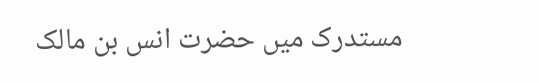مستدرک میں حضرت انس بن مالک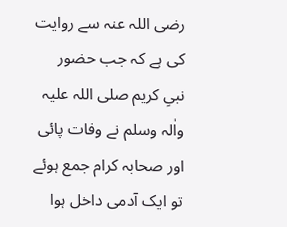رضی اللہ عنہ سے روایت کی ہے کہ جب حضور نبیِ کریم صلی اللہ علیہ واٰلہ وسلم نے وفات پائی اور صحابہ کرام جمع ہوئے تو ایک آدمی داخل ہوا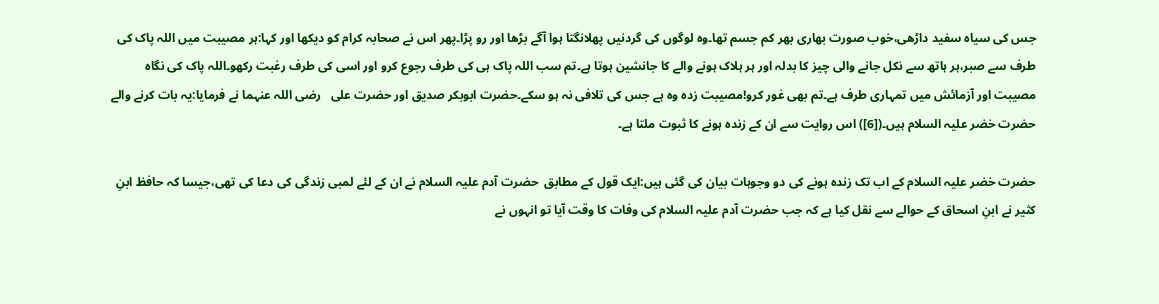جس کی سیاہ سفید داڑھی،خوب صورت بھاری بھر کم جسم تھا۔وہ لوگوں کی گردنیں پھلانگتا ہوا آگے بڑھا اور رو پڑا۔پھر اس نے صحابہ کرام کو دیکھا اور کہا:ہر مصیبت میں اللہ پاک کی طرف سے صبر،ہر ہاتھ سے نکل جانے والی چیز کا بدلہ اور ہر ہلاک ہونے والے کا جانشین ہوتا ہے۔تم سب اللہ پاک ہی کی طرف رجوع کرو اور اسی کی طرف رغبت رکھو۔اللہ پاک کی نگاہ مصیبت اور آزمائش میں تمہاری طرف ہے۔تم بھی غور کرو!مصیبت زدہ وہ ہے جس کی تلافی نہ ہو سکے۔حضرت ابوبکر صدیق اور حضرت علی   رضی اللہ عنہما نے فرمایا:یہ بات کرنے والے حضرت خضر علیہ السلام ہیں۔([6]) اس روایت سے ان کے زندہ ہونے کا ثبوت ملتا ہے۔

حضرت خضر علیہ السلام کے اب تک زندہ ہونے کی دو وجوہات بیان کی گئی ہیں:ایک قول کے مطابق  حضرت آدم علیہ السلام نے ان کے لئے لمبی زندگی کی دعا کی تھی،جیسا کہ حافظ ابنِ کثیر نے ابنِ اسحاق کے حوالے سے نقل کیا ہے کہ جب حضرت آدم علیہ السلام کی وفات کا وقت آیا تو انہوں نے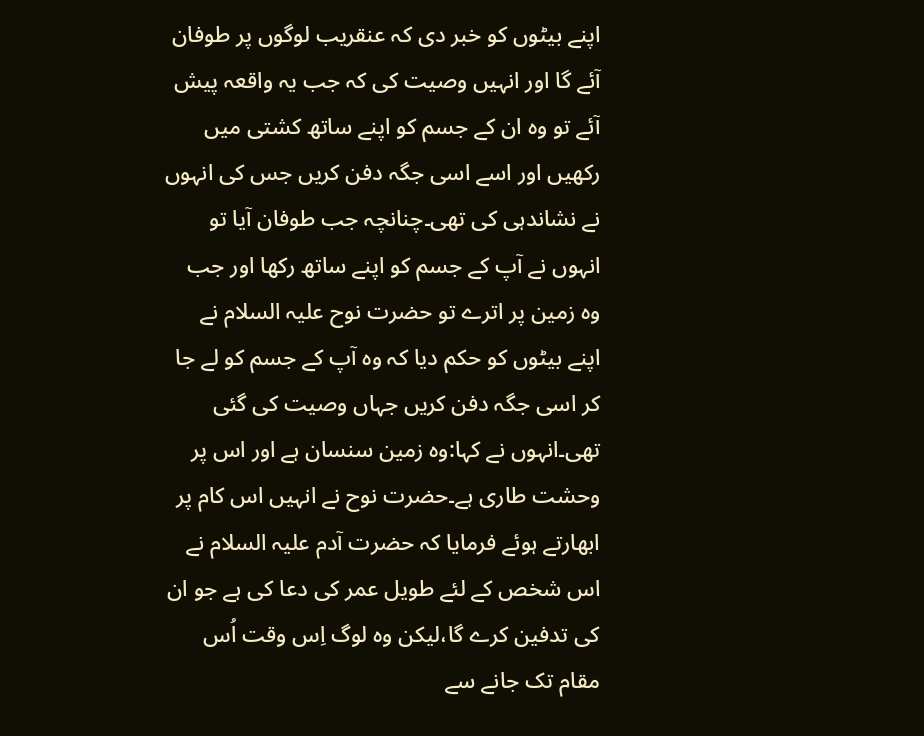اپنے بیٹوں کو خبر دی کہ عنقریب لوگوں پر طوفان آئے گا اور انہیں وصیت کی کہ جب یہ واقعہ پیش آئے تو وہ ان کے جسم کو اپنے ساتھ کشتی میں رکھیں اور اسے اسی جگہ دفن کریں جس کی انہوں نے نشاندہی کی تھی۔چنانچہ جب طوفان آیا تو انہوں نے آپ کے جسم کو اپنے ساتھ رکھا اور جب وہ زمین پر اترے تو حضرت نوح علیہ السلام نے اپنے بیٹوں کو حکم دیا کہ وہ آپ کے جسم کو لے جا کر اسی جگہ دفن کریں جہاں وصیت کی گئی تھی۔انہوں نے کہا:وہ زمین سنسان ہے اور اس پر وحشت طاری ہے۔حضرت نوح نے انہیں اس کام پر ابھارتے ہوئے فرمایا کہ حضرت آدم علیہ السلام نے اس شخص کے لئے طویل عمر کی دعا کی ہے جو ان کی تدفین کرے گا،لیکن وہ لوگ اِس وقت اُس مقام تک جانے سے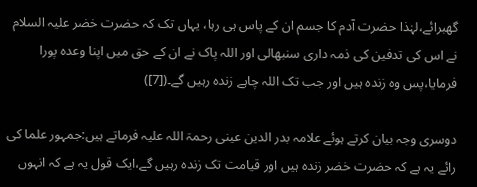گھبرائے،لہٰذا حضرت آدم کا جسم ان کے پاس ہی رہا، یہاں تک کہ حضرت خضر علیہ السلام نے اس کی تدفین کی ذمہ داری سنبھالی اور اللہ پاک نے ان کے حق میں اپنا وعدہ پورا فرمایا،پس وہ زندہ ہیں اور جب تک اللہ چاہے زندہ رہیں گے۔([7])

دوسری وجہ بیان کرتے ہوئے علامہ بدر الدین عینی رحمۃ اللہ علیہ فرماتے ہیں:جمہور علما کی رائے یہ ہے کہ حضرت خضر زندہ ہیں اور قیامت تک زندہ رہیں گے،ایک قول یہ ہے کہ انہوں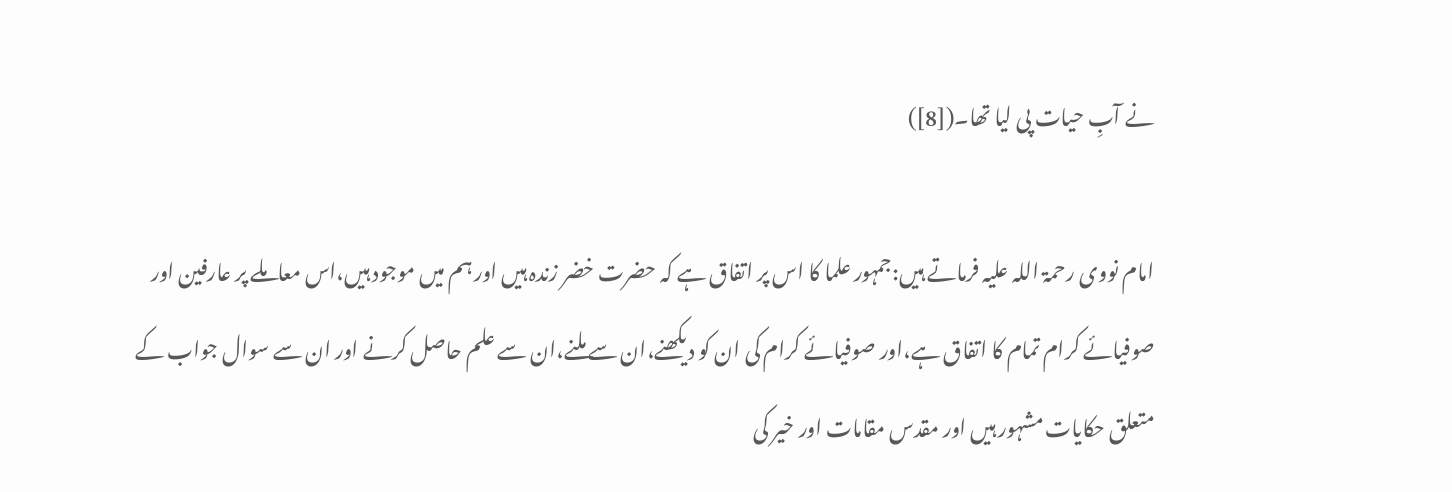نے آبِ حیات پی لیا تھا۔([8])

امام نووی رحمۃ اللہ علیہ فرماتے ہیں:جمہور علما کا اس پر اتفاق ہے کہ حضرت خضر زندہ ہیں اور ہم میں موجود ہیں،اس معاملے پر عارفین اور صوفیائے کرام تمام کا اتفاق ہے،اور صوفیائے کرام کی ان کو دیکھنے،ان سے ملنے،ان سے علم حاصل کرنے اور ان سے سوال جواب کے متعلق حکایات مشہور ہیں اور مقدس مقامات اور خیر کی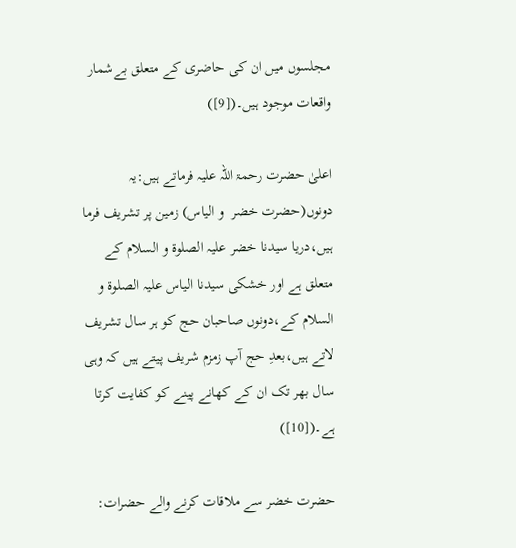مجلسوں میں ان کی حاضری کے متعلق بےشمار واقعات موجود ہیں۔([9])

اعلیٰ حضرت رحمۃ اللہ علیہ فرماتے ہیں:یہ دونوں(حضرت خضر  و الیاس) زمین پر تشریف فرما ہیں،دریا سیدنا خضر علیہ الصلوۃ و السلام کے متعلق ہے اور خشکی سیدنا الیاس علیہ الصلوۃ و السلام کے،دونوں صاحبان حج کو ہر سال تشریف لاتے ہیں،بعدِ حج آپ زمزم شریف پیتے ہیں کہ وہی سال بھر تک ان کے کھانے پینے کو کفایت کرتا ہے۔([10])

حضرت خضر سے ملاقات کرنے والے حضرات: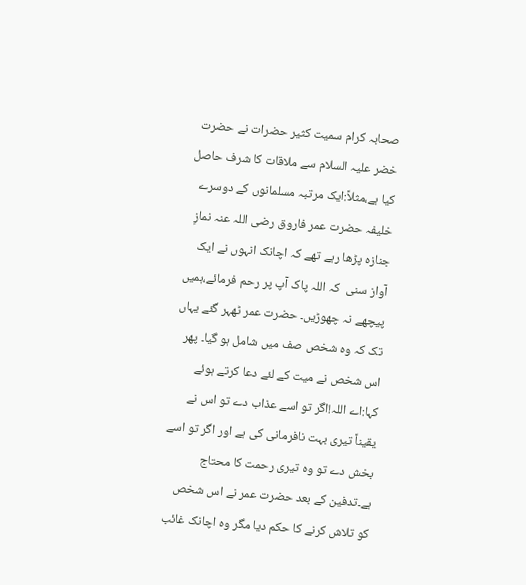صحابہ کرام سمیت کثیر حضرات نے حضرت خضر علیہ السلام سے ملاقات کا شرف حاصل کیا ہے،مثلاً:ایک مرتبہ مسلمانوں کے دوسرے خلیفہ حضرت عمر فاروق رضی اللہ عنہ نمازِ جنازہ پڑھا رہے تھے کہ اچانک انہوں نے ایک آواز سنی  کہ اللہ پاک آپ پر رحم فرمائے،ہمیں پیچھے نہ چھوڑیں۔ حضرت عمر ٹھہر گئے یہاں تک کہ وہ شخص صف میں شامل ہو گیا۔ پھر اس شخص نے میت کے لئے دعا کرتے ہوئے کہا:اے اللہ!اگر تو اسے عذاب دے تو اس نے یقیناً تیری بہت نافرمانی کی ہے اور اگر تو اسے بخش دے تو وہ تیری رحمت کا محتاج ہے۔تدفین کے بعد حضرت عمر نے اس شخص کو تلاش کرنے کا حکم دیا مگر وہ اچانک غائب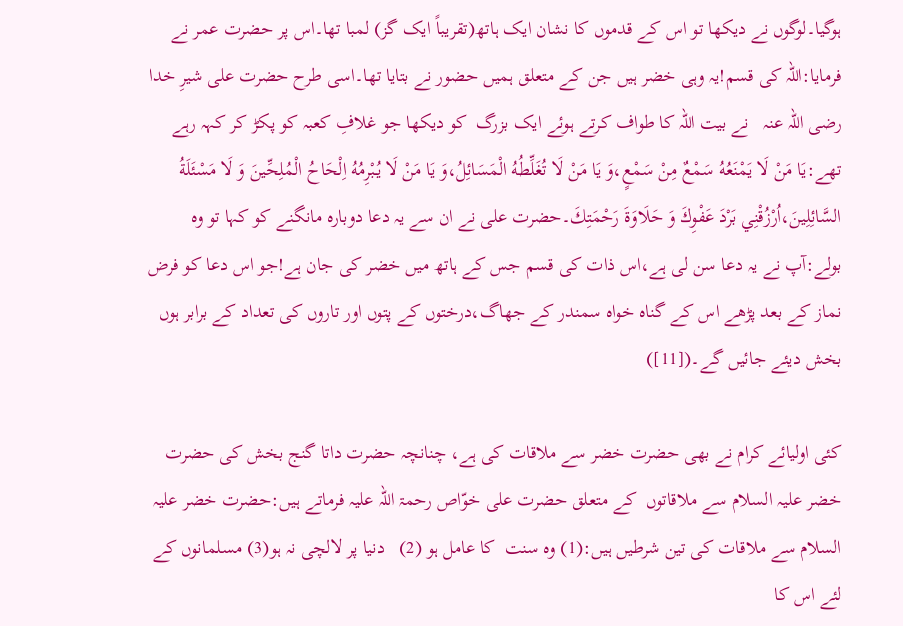ہوگیا۔لوگوں نے دیکھا تو اس کے قدموں کا نشان ایک ہاتھ(تقریباً ایک گز) لمبا تھا۔اس پر حضرت عمر نے فرمایا:اللہ کی قسم!یہ وہی خضر ہیں جن کے متعلق ہمیں حضور نے بتایا تھا۔اسی طرح حضرت علی شیرِ خدا رضی اللہ عنہ   نے بیت اللہ کا طواف کرتے ہوئے ایک بزرگ  کو دیکھا جو غلافِ کعبہ کو پکڑ کر کہہ رہے تھے:يَا مَنْ لَا يَمْنَعُهُ سَمْعٌ مِنْ سَمْعٍ،وَ يَا مَنْ لَا تُغَلِّطُهُ الْمَسَائِلُ،وَ يَا مَنْ لَا يُبْرِمُهُ اِلْحَاحُ الْمُلِحِّينَ وَ لَا مَسْئَلَةُ السَّائِلِينَ،اُرْزُقْنِي بَرْدَ عَفْوِكَ وَ حَلَاوَةَ رَحْمَتِكَ۔حضرت علی نے ان سے یہ دعا دوبارہ مانگنے کو کہا تو وہ بولے:آپ نے یہ دعا سن لی ہے،اس ذات کی قسم جس کے ہاتھ میں خضر کی جان ہے!جو اس دعا کو فرض نماز کے بعد پڑھے اس کے گناہ خواہ سمندر کے جھاگ،درختوں کے پتوں اور تاروں کی تعداد کے برابر ہوں بخش دیئے جائیں گے۔([11])

کئی اولیائے کرام نے بھی حضرت خضر سے ملاقات کی ہے، چنانچہ حضرت داتا گنج بخش کی حضرت خضر علیہ السلام سے ملاقاتوں  کے متعلق حضرت علی خوّاص رحمۃ اللہ علیہ فرماتے ہیں:حضرت خضر علیہ السلام سے ملاقات کی تین شرطیں ہیں:(1) وہ سنت  کا عامل ہو (2)   دنیا پر لالچی نہ ہو(3) مسلمانوں کے لئے اس کا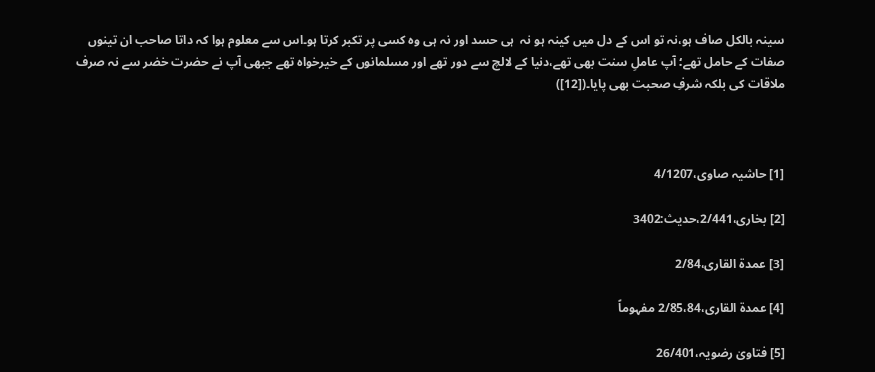سینہ بالکل صاف ہو،نہ تو اس کے دل میں کینہ ہو نہ  ہی حسد اور نہ ہی وہ کسی پر تکبر کرتا ہو۔اس سے معلوم ہوا کہ داتا صاحب ان تینوں صفات کے حامل تھے؛ آپ عاملِ سنت بھی تھے،دنیا کے لالچ سے دور تھے اور مسلمانوں کے خیرخواہ تھے جبھی آپ نے حضرت خضر سے نہ صرف ملاقات کی بلکہ شرفِ صحبت بھی پایا۔([12])



[1] حاشیہ صاوی،4/1207

[2] بخاری،2/441،حدیث:3402

[3] عمدۃ القاری،2/84

[4] عمدۃ القاری،2/85،84 مفہوماً

[5] فتاویٰ رضویہ،26/401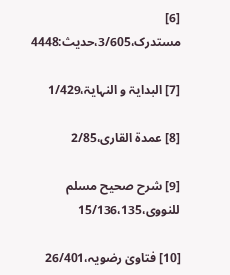[6] مستدرک،3/605،حدیث:4448

[7] البدایۃ و النہایۃ،1/429

[8] عمدۃ القاری،2/85

[9] شرح صحیح مسلم للنووی،15/136،135

[10] فتاویٰ رضویہ،26/401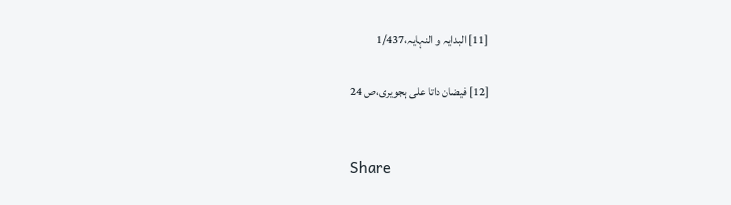[11] البدایہ و النہایہ،1/437

[12] فیضان داتا علی ہجویری،ص 24


Share